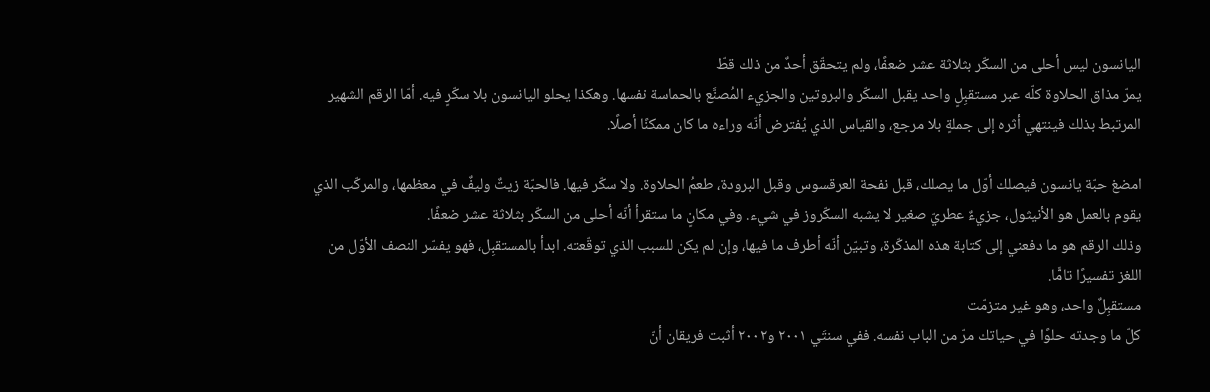اليانسون ليس أحلى من السكّر بثلاثة عشر ضعفًا، ولم يتحقّق أحدٌ من ذلك قطّ
يمرّ مذاق الحلاوة كلّه عبر مستقبِلٍ واحد يقبل السكّر والبروتين والجزيء المُصنَّع بالحماسة نفسها. وهكذا يحلو اليانسون بلا سكّرٍ فيه. أمّا الرقم الشهير المرتبط بذلك فينتهي أثره إلى جملةٍ بلا مرجع، والقياس الذي يُفترض أنّه وراءه ما كان ممكنًا أصلًا.

امضغ حبّة يانسون فيصلك أوّل ما يصلك، قبل نفحة العرقسوس وقبل البرودة، طعمُ الحلاوة. ولا سكّر فيها. فالحبّة زيتٌ وليفٌ في معظمها، والمركّب الذي يقوم بالعمل هو الأنيثول، جزيءٌ عطريّ صغير لا يشبه السكّروز في شيء. وفي مكانٍ ما ستقرأ أنّه أحلى من السكّر بثلاثة عشر ضعفًا.
وذلك الرقم هو ما دفعني إلى كتابة هذه المذكّرة، وتبيّن أنّه أطرف ما فيها، وإن لم يكن للسبب الذي توقّعته. ابدأ بالمستقبِل، فهو يفسّر النصف الأوّل من اللغز تفسيرًا تامًّا.
مستقبِلٌ واحد، وهو غير متزمّت
كلّ ما وجدته حلوًا في حياتك مرّ من الباب نفسه. ففي سنتَي ٢٠٠١ و٢٠٠٢ أثبت فريقان أنّ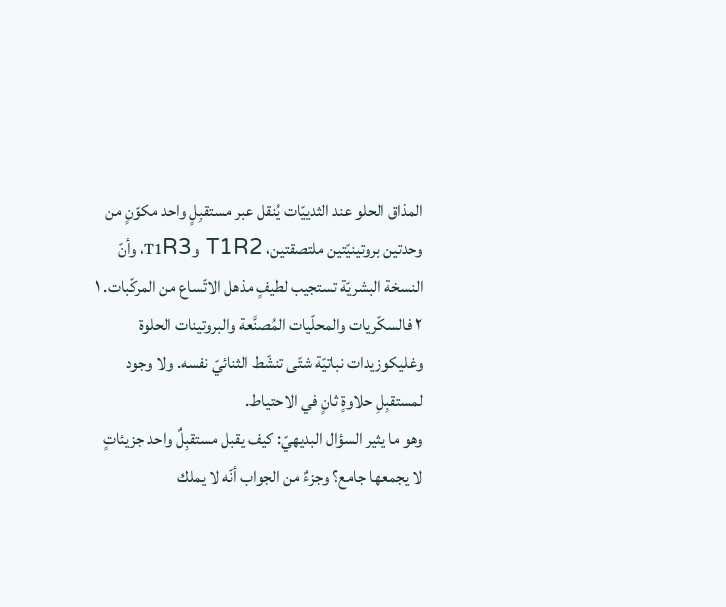المذاق الحلو عند الثدييّات يُنقل عبر مستقبِلٍ واحد مكوّنٍ من وحدتين بروتينيّتين ملتصقتين، T1R2 وT1R3، وأنّ النسخة البشريّة تستجيب لطيفٍ مذهل الاتّساع من المركّبات. ١ ٢ فالسكّريات والمحلّيات المُصنَّعة والبروتينات الحلوة وغليكوزيدات نباتيّة شتّى تنشّط الثنائيّ نفسه. ولا وجود لمستقبِلِ حلاوةٍ ثانٍ في الاحتياط.
وهو ما يثير السؤال البديهيّ: كيف يقبل مستقبِلٌ واحد جزيئاتٍ لا يجمعها جامع؟ وجزءٌ من الجواب أنّه لا يملك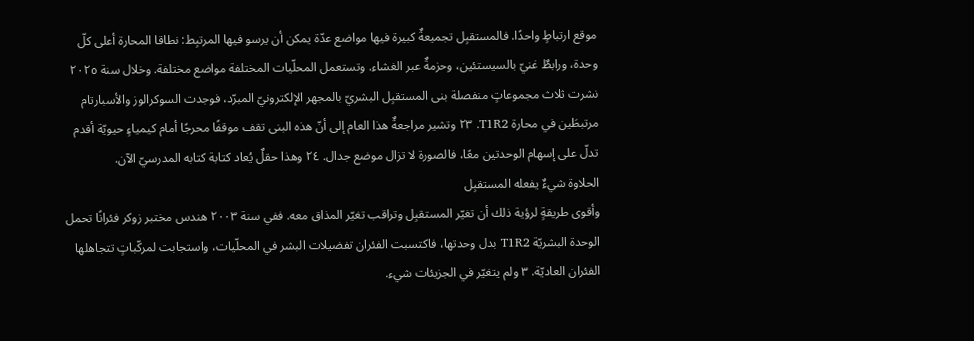موقع ارتباطٍ واحدًا. فالمستقبِل تجميعةٌ كبيرة فيها مواضع عدّة يمكن أن يرسو فيها المرتبِط: نطاقا المحارة أعلى كلّ وحدة، ورابطٌ غنيّ بالسيستئين، وحزمةٌ عبر الغشاء. وتستعمل المحلّيات المختلفة مواضع مختلفة. وخلال سنة ٢٠٢٥ نشرت ثلاث مجموعاتٍ منفصلة بنى المستقبِل البشريّ بالمجهر الإلكترونيّ المبرّد، فوجدت السوكرالوز والأسبارتام مرتبطَين في محارة T1R2. ٢٣ وتشير مراجعةٌ هذا العام إلى أنّ هذه البنى تقف موقفًا محرجًا أمام كيمياءٍ حيويّة أقدم تدلّ على إسهام الوحدتين معًا، فالصورة لا تزال موضع جدال. ٢٤ وهذا حقلٌ يُعاد كتابة كتابه المدرسيّ الآن.
الحلاوة شيءٌ يفعله المستقبِل
وأقوى طريقةٍ لرؤية ذلك أن تغيّر المستقبِل وتراقب تغيّر المذاق معه. ففي سنة ٢٠٠٣ هندس مختبر زوكر فئرانًا تحمل الوحدة البشريّة T1R2 بدل وحدتها، فاكتسبت الفئران تفضيلات البشر في المحلّيات، واستجابت لمركّباتٍ تتجاهلها الفئران العاديّة. ٣ ولم يتغيّر في الجزيئات شيء.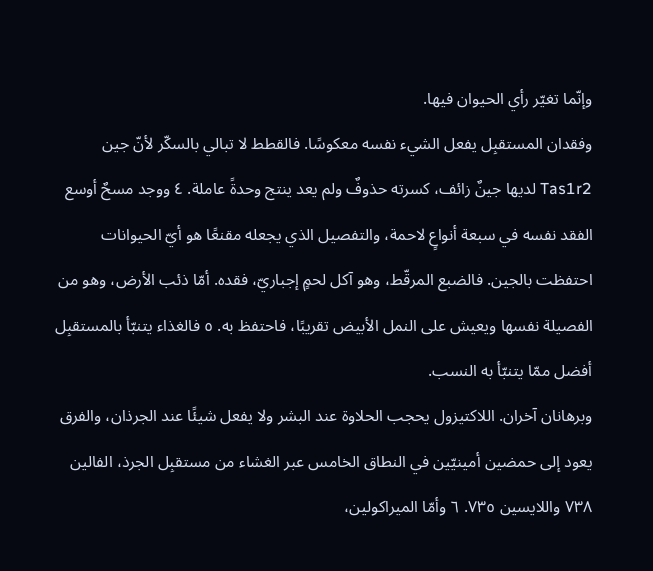وإنّما تغيّر رأي الحيوان فيها.
وفقدان المستقبِل يفعل الشيء نفسه معكوسًا. فالقطط لا تبالي بالسكّر لأنّ جين Tas1r2 لديها جينٌ زائف، كسرته حذوفٌ ولم يعد ينتج وحدةً عاملة. ٤ ووجد مسحٌ أوسع الفقد نفسه في سبعة أنواعٍ لاحمة، والتفصيل الذي يجعله مقنعًا هو أيّ الحيوانات احتفظت بالجين. فالضبع المرقّط، وهو آكل لحمٍ إجباريّ، فقده. أمّا ذئب الأرض، وهو من الفصيلة نفسها ويعيش على النمل الأبيض تقريبًا، فاحتفظ به. ٥ فالغذاء يتنبّأ بالمستقبِل أفضل ممّا يتنبّأ به النسب.
وبرهانان آخران. اللاكتيزول يحجب الحلاوة عند البشر ولا يفعل شيئًا عند الجرذان، والفرق يعود إلى حمضين أمينيّين في النطاق الخامس عبر الغشاء من مستقبِل الجرذ، الفالين ٧٣٨ واللايسين ٧٣٥. ٦ وأمّا الميراكولين،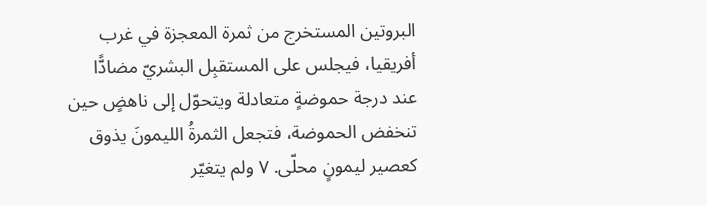البروتين المستخرج من ثمرة المعجزة في غرب أفريقيا، فيجلس على المستقبِل البشريّ مضادًّا عند درجة حموضةٍ متعادلة ويتحوّل إلى ناهضٍ حين تنخفض الحموضة، فتجعل الثمرةُ الليمونَ يذوق كعصير ليمونٍ محلّى. ٧ ولم يتغيّر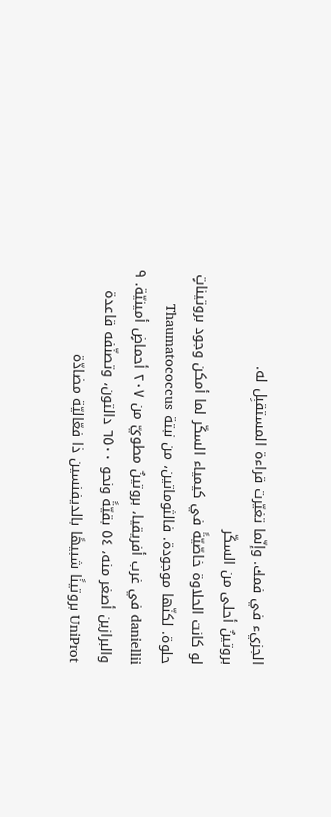الجزيء في فمك. وإنّما تغيّرت قراءة المستقبِل له.
بروتينٌ أحلى من السكّر
لو كانت الحلاوة خاصّيّةً في كيمياء السكّر لما أمكن وجود بروتيناتٍ حلوة. لكنّها موجودة. فالثوماتين، من نبتة Thaumatococcus daniellii في غرب أفريقيا، بروتينٌ مطويّ من ٢٠٧ أحماضٍ أمينيّة. ٩ والبرازين أصغر منه، ٥٤ بقيّةً ونحو ٦٥٠٠ دالتون، وتصنّفه قاعدة UniProt بروتينًا شبيهًا بالديفنسين ذا فعّاليّة مضادّة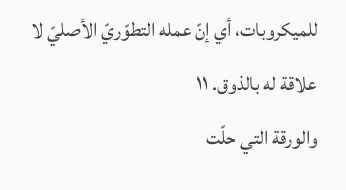للميكروبات، أي إنّ عمله التطوّريّ الأصليّ لا علاقة له بالذوق. ١١
والورقة التي حلّت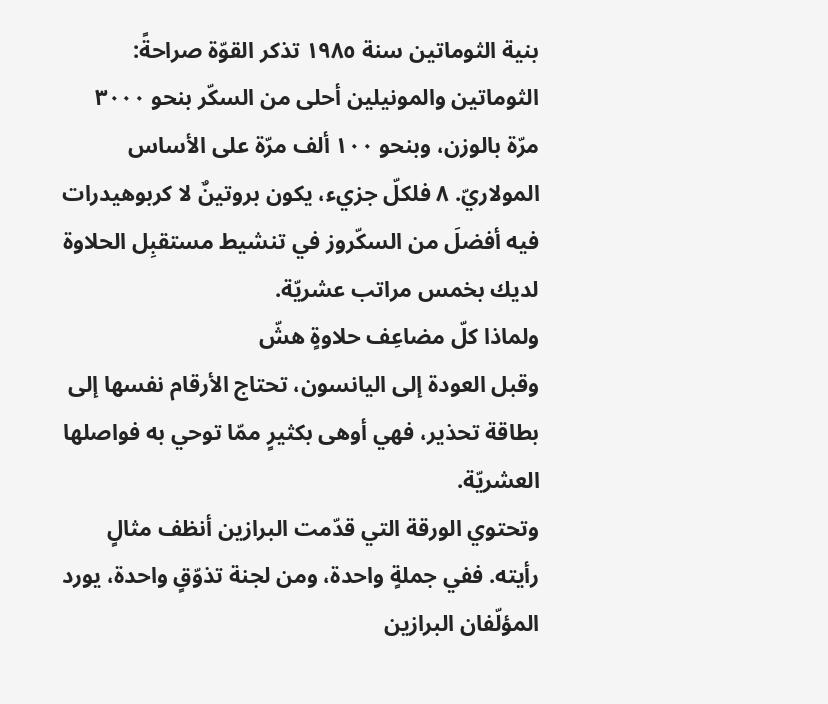بنية الثوماتين سنة ١٩٨٥ تذكر القوّة صراحةً: الثوماتين والمونيلين أحلى من السكّر بنحو ٣٠٠٠ مرّة بالوزن، وبنحو ١٠٠ ألف مرّة على الأساس المولاريّ. ٨ فلكلّ جزيء، يكون بروتينٌ لا كربوهيدرات فيه أفضلَ من السكّروز في تنشيط مستقبِل الحلاوة لديك بخمس مراتب عشريّة.
ولماذا كلّ مضاعِف حلاوةٍ هشّ
وقبل العودة إلى اليانسون، تحتاج الأرقام نفسها إلى بطاقة تحذير، فهي أوهى بكثيرٍ ممّا توحي به فواصلها العشريّة.
وتحتوي الورقة التي قدّمت البرازين أنظف مثالٍ رأيته. ففي جملةٍ واحدة، ومن لجنة تذوّقٍ واحدة، يورد المؤلّفان البرازين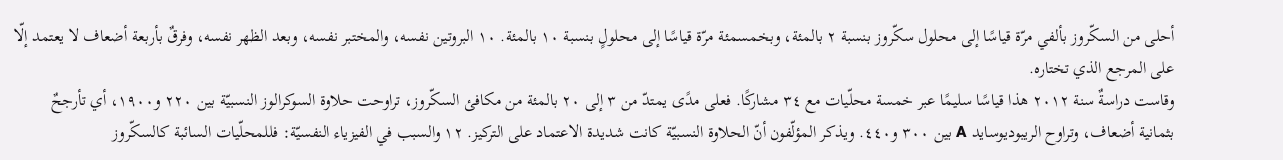أحلى من السكّروز بألفي مرّة قياسًا إلى محلول سكّروز بنسبة ٢ بالمئة، وبخمسمئة مرّة قياسًا إلى محلولٍ بنسبة ١٠ بالمئة. ١٠ البروتين نفسه، والمختبر نفسه، وبعد الظهر نفسه، وفرقٌ بأربعة أضعاف لا يعتمد إلّا على المرجع الذي تختاره.
وقاست دراسةٌ سنة ٢٠١٢ هذا قياسًا سليمًا عبر خمسة محلّيات مع ٣٤ مشاركًا. فعلى مدًى يمتدّ من ٣ إلى ٢٠ بالمئة من مكافئ السكّروز، تراوحت حلاوة السوكرالوز النسبيّة بين ٢٢٠ و١٩٠٠، أي تأرجحٌ بثمانية أضعاف، وتراوح الريبوديوسايد A بين ٣٠٠ و٤٤٠. ويذكر المؤلّفون أنّ الحلاوة النسبيّة كانت شديدة الاعتماد على التركيز. ١٢ والسبب في الفيزياء النفسيّة: فللمحلّيات السائبة كالسكّروز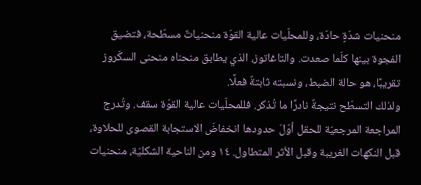منحنيات شدّةٍ حادّة، وللمحلّيات عالية القوّة منحنياتٌ مسطّحة، فتضيق الفجوة بينها كلّما صعدت. والتاغاتوز، الذي يطابق منحناه منحنى السكّروز تقريبًا، هو حالة الضبط، ونسبته ثابتةٌ فعلًا.
ولذلك التسطّح نتيجةٌ نادرًا ما تُذكر. فللمحلّيات عالية القوّة سقف. وتُدرج المراجعة المرجعيّة للحقل أوّلَ حدودها انخفاضَ الاستجابة القصوى للحلاوة، قبل النكهات الغريبة وقبل الأثر المتطاول. ١٤ ومن الناحية الشكليّة، منحنيات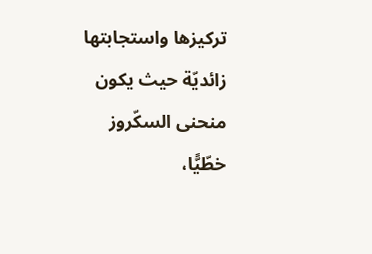تركيزها واستجابتها زائديّة حيث يكون منحنى السكّروز خطّيًّا،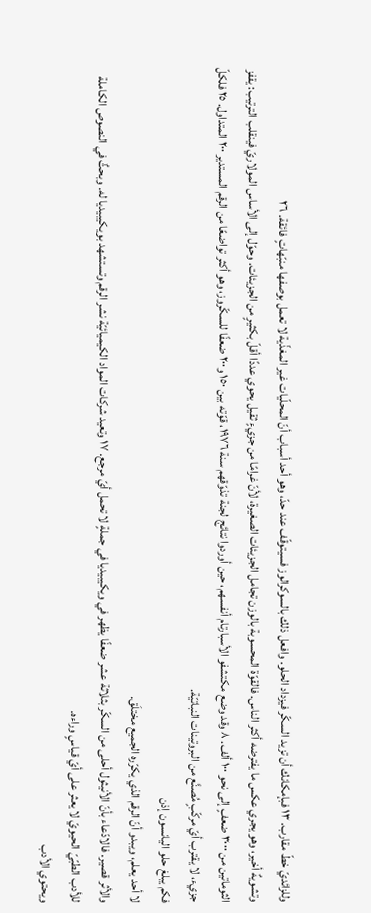وللزائديّ خطّ مقارب. ١٣ فبإمكانك أن تزيد السكّر فيزداد الحلو. وافعل ذلك بالسوكرالوز فسيتوقّف عند حدّ، وهو أحد أسباب أنّ المحلّيات غير المغذّية لا تعمل بوصفها منبّهاتٍ فائقة. ٢٦
وتشويهٌ أخير، وهو يجري عكس ما يفترضه أكثر الناس. فالقوّة المحسوبة بالوزن تجامل الجزيئات الصغيرة، لأنّ غرامًا من جزيءٍ ثقيل يحوي عددًا أقلّ بكثيرٍ من الجزيئات. وحوّل إلى الأساس المولاريّ فينقلب الترتيب: يقفز الثوماتين من ٣٠٠٠ ضعفٍ إلى نحو ١٠٠ ألف. ٨ وقد وضع مكتشفو الأسبارتام أنفسهم، حين أوردوا نتائج لجنة تذوّقهم سنة ١٩٧٦، قوّته بين ١٥٠ و٢٠٠ ضعفًا للسكّروز، وهو أكثر تواضعًا من الرقم المستدير ٢٠٠ المتداول. ٢٥ فلكلّ جزيء، لا يقترب أيّ مركّبٍ مُصنَّع من البروتينات النباتيّة.
فكم يبلغ حلو اليانسون إذن
لا أحد يعلم، ويبدو أنّ الرقم الذي يكرّره الجميع مختلَق.
والأثر قصير. فالادّعاء بأنّ الأنيثول أحلى من السكّر بثلاثة عشر ضعفًا يظهر في ويكيبيديا في جملةٍ لا تحمل أيّ مرجع. ١٧ وتعيد شركات المواد الكيميائيّة نشر الرقم وتستشهد بويكيبيديا له. وبحثٌ في النصوص الكاملة للأدب الطبّيّ الحيويّ لا يعثر على أيّ قياسٍ وراءه.
ويحتوي الأدب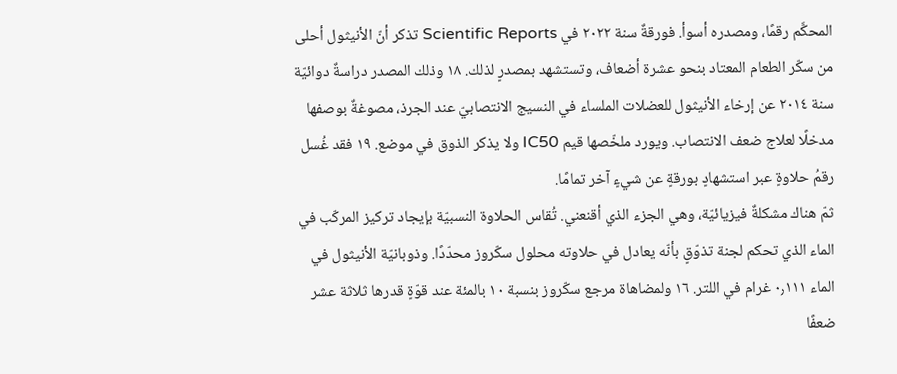المحكَّم رقمًا، ومصدره أسوأ. فورقةٌ سنة ٢٠٢٢ في Scientific Reports تذكر أنّ الأنيثول أحلى من سكّر الطعام المعتاد بنحو عشرة أضعاف، وتستشهد بمصدرٍ لذلك. ١٨ وذلك المصدر دراسةٌ دوائيّة سنة ٢٠١٤ عن إرخاء الأنيثول للعضلات الملساء في النسيج الانتصابيّ عند الجرذ، مصوغةٌ بوصفها مدخلًا لعلاج ضعف الانتصاب. ويورد ملخّصها قيم IC50 ولا يذكر الذوق في موضع. ١٩ فقد غُسل رقمُ حلاوةٍ عبر استشهادٍ بورقةٍ عن شيءٍ آخر تمامًا.
ثمّ هناك مشكلةٌ فيزيائيّة، وهي الجزء الذي أقنعني. تُقاس الحلاوة النسبيّة بإيجاد تركيز المركّب في الماء الذي تحكم لجنة تذوّقٍ بأنّه يعادل في حلاوته محلول سكّروز محدّدًا. وذوبانيّة الأنيثول في الماء ٠٫١١١ غرام في اللتر. ١٦ ولمضاهاة مرجع سكّروز بنسبة ١٠ بالمئة عند قوّةٍ قدرها ثلاثة عشر ضعفًا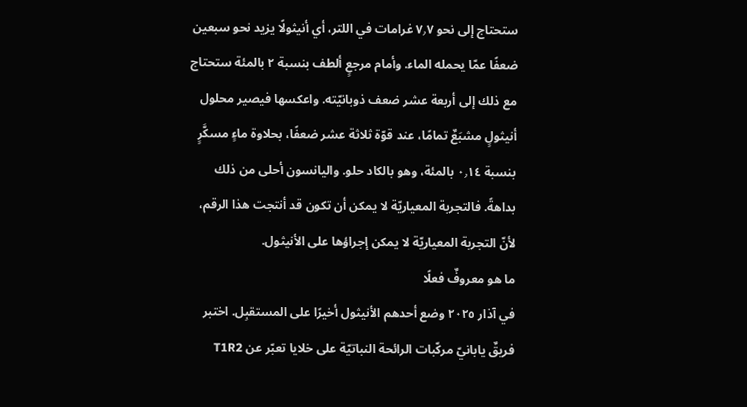ستحتاج إلى نحو ٧٫٧ غرامات في اللتر، أي أنيثولًا يزيد نحو سبعين ضعفًا عمّا يحمله الماء. وأمام مرجعٍ ألطف بنسبة ٢ بالمئة ستحتاج مع ذلك إلى أربعة عشر ضعف ذوبانيّته. واعكسها فيصير محلول أنيثولٍ مشبَعٌ تمامًا، عند قوّة ثلاثة عشر ضعفًا، بحلاوة ماءٍ مسكَّرٍ بنسبة ٠٫١٤ بالمئة، وهو بالكاد حلو. واليانسون أحلى من ذلك بداهةً. فالتجربة المعياريّة لا يمكن أن تكون قد أنتجت هذا الرقم، لأنّ التجربة المعياريّة لا يمكن إجراؤها على الأنيثول.
ما هو معروفٌ فعلًا
في آذار ٢٠٢٥ وضع أحدهم الأنيثول أخيرًا على المستقبِل. اختبر فريقٌ يابانيّ مركّبات الرائحة النباتيّة على خلايا تعبّر عن T1R2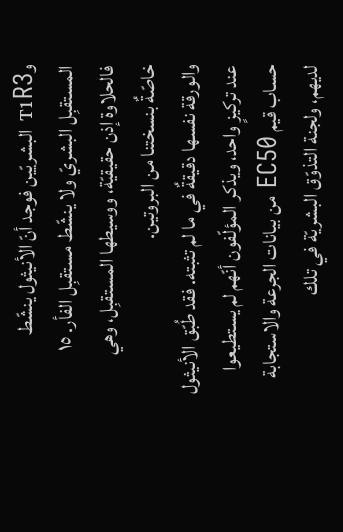وT1R3 البشريّين فوجد أنّ الأنيثول ينشّط المستقبِل البشريّ ولا ينشّط مستقبِل الفأر. ١٥ فالحلاوة إذن حقيقيّة، ووسيطها المستقبِل، وهي خاصّةٌ بنسختنا من البروتين.
والورقة نفسها دقيقةٌ في ما لم تثبته. فقد طُبّق الأنيثول عند تركيزٍ واحد، ويذكر المؤلّفون أنّهم لم يستطيعوا حساب قيم EC50 من بيانات الجرعة والاستجابة لديهم، ولجنة التذوّق البشريّة في تلك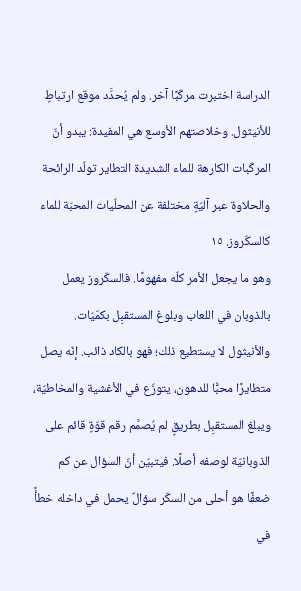الدراسة اختبرت مركّبًا آخر. ولم يُحدَّد موقع ارتباطٍ للأنيثول. وخلاصتهم الأوسع هي المفيدة: يبدو أنّ المركّبات الكارهة للماء الشديدة التطاير تولّد الرائحة والحلاوة عبر آليّةٍ مختلفة عن المحلّيات المحبّة للماء كالسكّروز. ١٥
وهو ما يجعل الأمر كلّه مفهومًا. فالسكّروز يعمل بالذوبان في اللعاب وبلوغ المستقبِل بكمّيّات. والأنيثول لا يستطيع ذلك؛ فهو بالكاد ذائب. إنّه يصل متطايرًا محبًّا للدهون، يتوزّع في الأغشية والمخاطيّة، ويبلغ المستقبِل بطريقٍ لم يُصمَّم رقم قوّةٍ قائم على الذوبانيّة لوصفه أصلًا. فيتبيّن أنّ السؤال عن كم ضعفًا هو أحلى من السكّر سؤالٌ يحمل في داخله خطأً في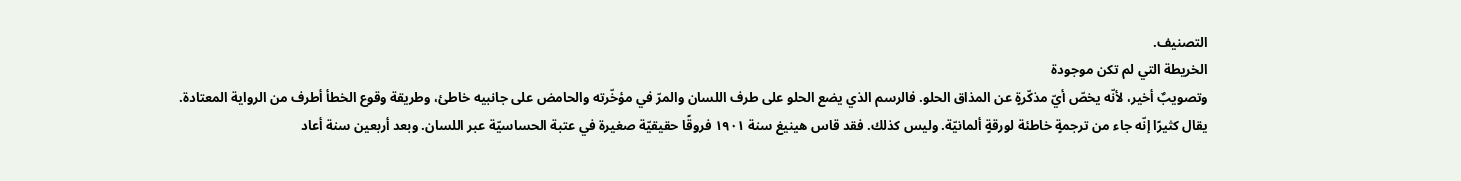التصنيف.
الخريطة التي لم تكن موجودة
وتصويبٌ أخير، لأنّه يخصّ أيّ مذكّرةٍ عن المذاق الحلو. فالرسم الذي يضع الحلو على طرف اللسان والمرّ في مؤخّرته والحامض على جانبيه خاطئ، وطريقة وقوع الخطأ أطرف من الرواية المعتادة.
يقال كثيرًا إنّه جاء من ترجمةٍ خاطئة لورقةٍ ألمانيّة. وليس كذلك. فقد قاس هينيغ سنة ١٩٠١ فروقًا حقيقيّة صغيرة في عتبة الحساسيّة عبر اللسان. وبعد أربعين سنة أعاد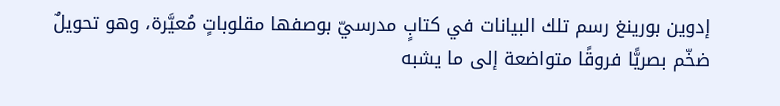إدوين بورينغ رسم تلك البيانات في كتابٍ مدرسيّ بوصفها مقلوباتٍ مُعيَّرة، وهو تحويلٌ ضخّم بصريًّا فروقًا متواضعة إلى ما يشبه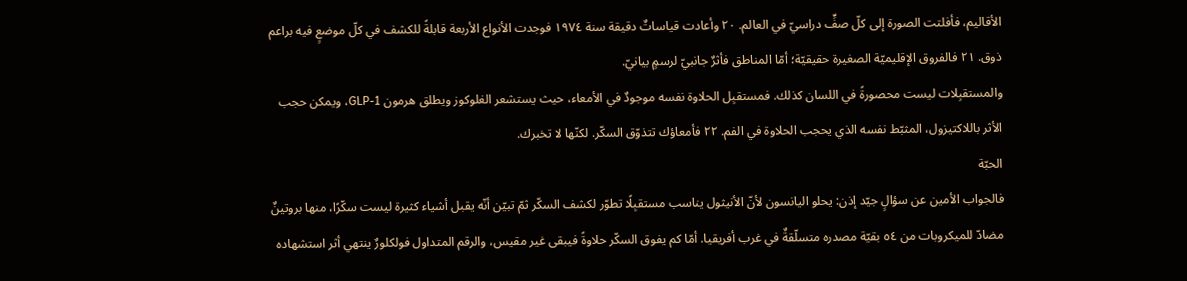الأقاليم، فأفلتت الصورة إلى كلّ صفٍّ دراسيّ في العالم. ٢٠ وأعادت قياساتٌ دقيقة سنة ١٩٧٤ فوجدت الأنواع الأربعة قابلةً للكشف في كلّ موضعٍ فيه براعم ذوق. ٢١ فالفروق الإقليميّة الصغيرة حقيقيّة؛ أمّا المناطق فأثرٌ جانبيّ لرسمٍ بيانيّ.
والمستقبِلات ليست محصورةً في اللسان كذلك. فمستقبِل الحلاوة نفسه موجودٌ في الأمعاء، حيث يستشعر الغلوكوز ويطلق هرمون GLP-1، ويمكن حجب الأثر باللاكتيزول، المثبّط نفسه الذي يحجب الحلاوة في الفم. ٢٢ فأمعاؤك تتذوّق السكّر. لكنّها لا تخبرك.
الحبّة
فالجواب الأمين عن سؤالٍ جيّد إذن: يحلو اليانسون لأنّ الأنيثول يناسب مستقبِلًا تطوّر لكشف السكّر ثمّ تبيّن أنّه يقبل أشياء كثيرة ليست سكّرًا، منها بروتينٌ مضادّ للميكروبات من ٥٤ بقيّة مصدره متسلّقةٌ في غرب أفريقيا. أمّا كم يفوق السكّر حلاوةً فيبقى غير مقيس، والرقم المتداول فولكلورٌ ينتهي أثر استشهاده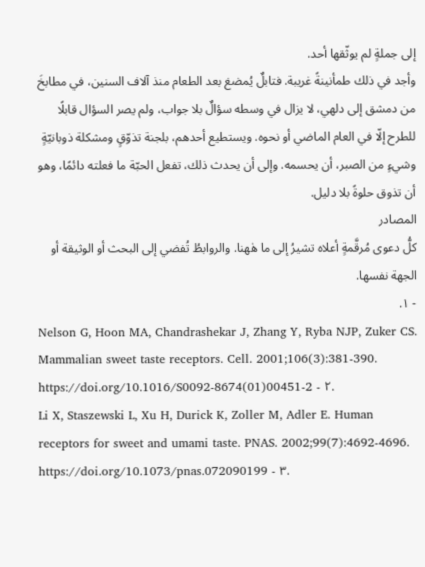إلى جملةٍ لم يوثّقها أحد.
وأجد في ذلك طمأنينةً غريبة. فتابلٌ يُمضغ بعد الطعام منذ آلاف السنين، في مطابخَ من دمشق إلى دلهي، لا يزال في وسطه سؤالٌ بلا جواب، ولم يصر السؤال قابلًا للطرح إلّا في العام الماضي أو نحوه. ويستطيع أحدهم، بلجنة تذوّقٍ ومشكلة ذوبانيّةٍ وشيءٍ من الصبر، أن يحسمه. وإلى أن يحدث ذلك، تفعل الحبّة ما فعلته دائمًا، وهو أن تذوق حلوةً بلا دليل.
المصادر
كلُّ دعوى مُرقَّمةٍ أعلاه تشيرُ إلى ما هٰهنا. والروابطُ تُفضي إلى البحث أو الوثيقة أو الجهة نفسها.
- ١.
Nelson G, Hoon MA, Chandrashekar J, Zhang Y, Ryba NJP, Zuker CS. Mammalian sweet taste receptors. Cell. 2001;106(3):381-390.
https://doi.org/10.1016/S0092-8674(01)00451-2 - ٢.
Li X, Staszewski L, Xu H, Durick K, Zoller M, Adler E. Human receptors for sweet and umami taste. PNAS. 2002;99(7):4692-4696.
https://doi.org/10.1073/pnas.072090199 - ٣.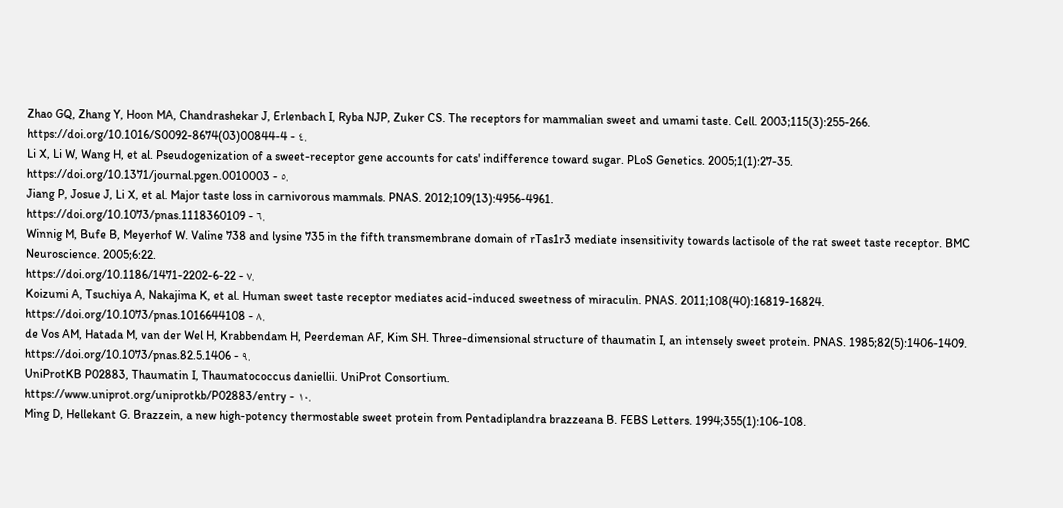Zhao GQ, Zhang Y, Hoon MA, Chandrashekar J, Erlenbach I, Ryba NJP, Zuker CS. The receptors for mammalian sweet and umami taste. Cell. 2003;115(3):255-266.
https://doi.org/10.1016/S0092-8674(03)00844-4 - ٤.
Li X, Li W, Wang H, et al. Pseudogenization of a sweet-receptor gene accounts for cats' indifference toward sugar. PLoS Genetics. 2005;1(1):27-35.
https://doi.org/10.1371/journal.pgen.0010003 - ٥.
Jiang P, Josue J, Li X, et al. Major taste loss in carnivorous mammals. PNAS. 2012;109(13):4956-4961.
https://doi.org/10.1073/pnas.1118360109 - ٦.
Winnig M, Bufe B, Meyerhof W. Valine 738 and lysine 735 in the fifth transmembrane domain of rTas1r3 mediate insensitivity towards lactisole of the rat sweet taste receptor. BMC Neuroscience. 2005;6:22.
https://doi.org/10.1186/1471-2202-6-22 - ٧.
Koizumi A, Tsuchiya A, Nakajima K, et al. Human sweet taste receptor mediates acid-induced sweetness of miraculin. PNAS. 2011;108(40):16819-16824.
https://doi.org/10.1073/pnas.1016644108 - ٨.
de Vos AM, Hatada M, van der Wel H, Krabbendam H, Peerdeman AF, Kim SH. Three-dimensional structure of thaumatin I, an intensely sweet protein. PNAS. 1985;82(5):1406-1409.
https://doi.org/10.1073/pnas.82.5.1406 - ٩.
UniProtKB P02883, Thaumatin I, Thaumatococcus daniellii. UniProt Consortium.
https://www.uniprot.org/uniprotkb/P02883/entry - ١٠.
Ming D, Hellekant G. Brazzein, a new high-potency thermostable sweet protein from Pentadiplandra brazzeana B. FEBS Letters. 1994;355(1):106-108.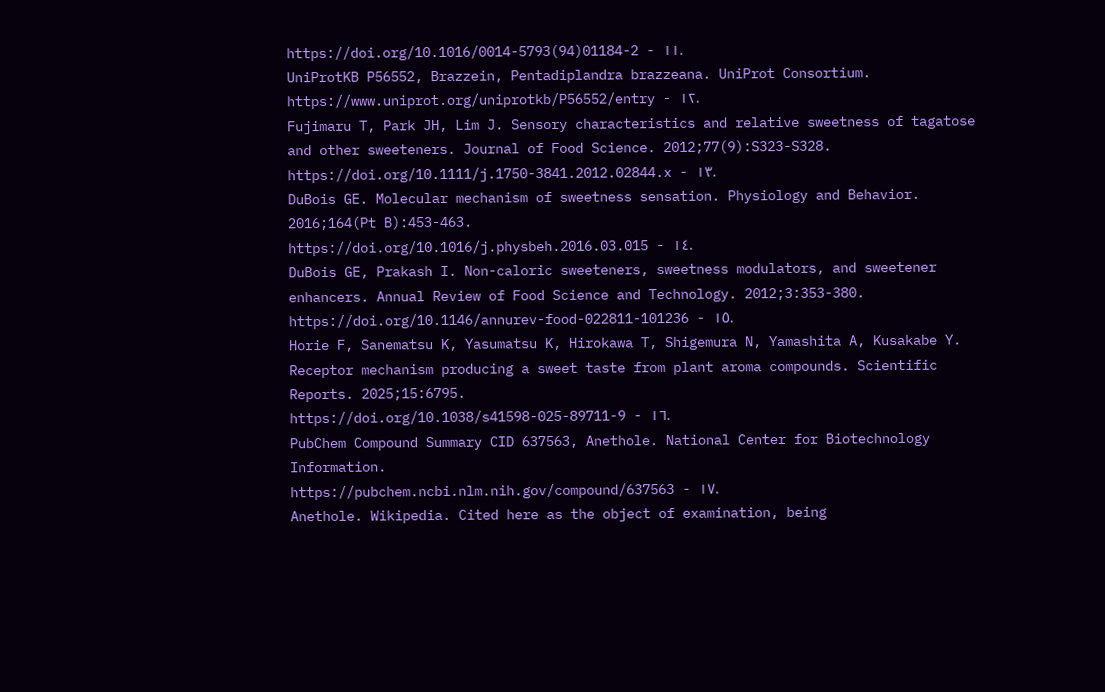https://doi.org/10.1016/0014-5793(94)01184-2 - ١١.
UniProtKB P56552, Brazzein, Pentadiplandra brazzeana. UniProt Consortium.
https://www.uniprot.org/uniprotkb/P56552/entry - ١٢.
Fujimaru T, Park JH, Lim J. Sensory characteristics and relative sweetness of tagatose and other sweeteners. Journal of Food Science. 2012;77(9):S323-S328.
https://doi.org/10.1111/j.1750-3841.2012.02844.x - ١٣.
DuBois GE. Molecular mechanism of sweetness sensation. Physiology and Behavior. 2016;164(Pt B):453-463.
https://doi.org/10.1016/j.physbeh.2016.03.015 - ١٤.
DuBois GE, Prakash I. Non-caloric sweeteners, sweetness modulators, and sweetener enhancers. Annual Review of Food Science and Technology. 2012;3:353-380.
https://doi.org/10.1146/annurev-food-022811-101236 - ١٥.
Horie F, Sanematsu K, Yasumatsu K, Hirokawa T, Shigemura N, Yamashita A, Kusakabe Y. Receptor mechanism producing a sweet taste from plant aroma compounds. Scientific Reports. 2025;15:6795.
https://doi.org/10.1038/s41598-025-89711-9 - ١٦.
PubChem Compound Summary CID 637563, Anethole. National Center for Biotechnology Information.
https://pubchem.ncbi.nlm.nih.gov/compound/637563 - ١٧.
Anethole. Wikipedia. Cited here as the object of examination, being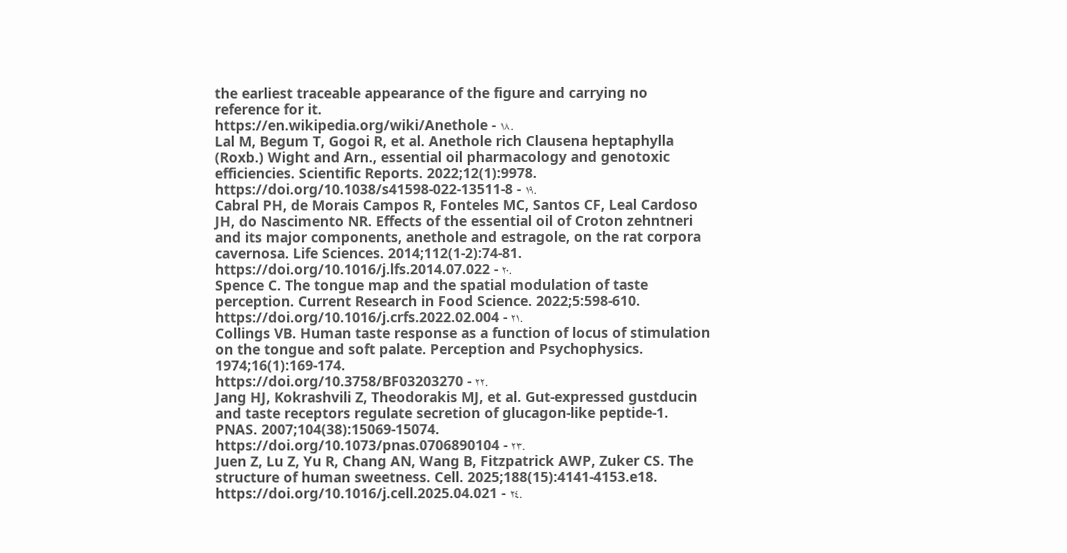the earliest traceable appearance of the figure and carrying no reference for it.
https://en.wikipedia.org/wiki/Anethole - ١٨.
Lal M, Begum T, Gogoi R, et al. Anethole rich Clausena heptaphylla (Roxb.) Wight and Arn., essential oil pharmacology and genotoxic efficiencies. Scientific Reports. 2022;12(1):9978.
https://doi.org/10.1038/s41598-022-13511-8 - ١٩.
Cabral PH, de Morais Campos R, Fonteles MC, Santos CF, Leal Cardoso JH, do Nascimento NR. Effects of the essential oil of Croton zehntneri and its major components, anethole and estragole, on the rat corpora cavernosa. Life Sciences. 2014;112(1-2):74-81.
https://doi.org/10.1016/j.lfs.2014.07.022 - ٢٠.
Spence C. The tongue map and the spatial modulation of taste perception. Current Research in Food Science. 2022;5:598-610.
https://doi.org/10.1016/j.crfs.2022.02.004 - ٢١.
Collings VB. Human taste response as a function of locus of stimulation on the tongue and soft palate. Perception and Psychophysics. 1974;16(1):169-174.
https://doi.org/10.3758/BF03203270 - ٢٢.
Jang HJ, Kokrashvili Z, Theodorakis MJ, et al. Gut-expressed gustducin and taste receptors regulate secretion of glucagon-like peptide-1. PNAS. 2007;104(38):15069-15074.
https://doi.org/10.1073/pnas.0706890104 - ٢٣.
Juen Z, Lu Z, Yu R, Chang AN, Wang B, Fitzpatrick AWP, Zuker CS. The structure of human sweetness. Cell. 2025;188(15):4141-4153.e18.
https://doi.org/10.1016/j.cell.2025.04.021 - ٢٤.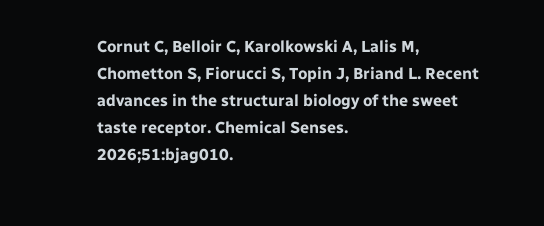Cornut C, Belloir C, Karolkowski A, Lalis M, Chometton S, Fiorucci S, Topin J, Briand L. Recent advances in the structural biology of the sweet taste receptor. Chemical Senses. 2026;51:bjag010.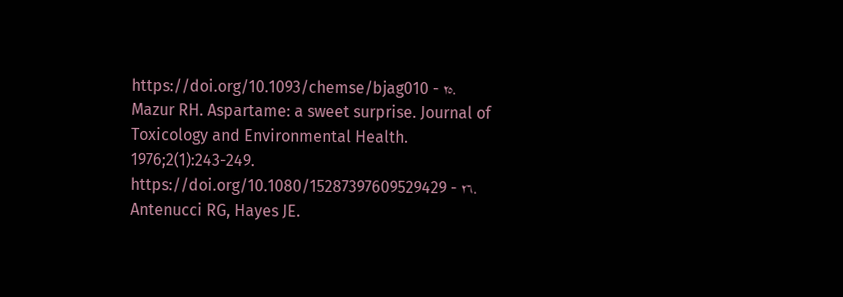https://doi.org/10.1093/chemse/bjag010 - ٢٥.
Mazur RH. Aspartame: a sweet surprise. Journal of Toxicology and Environmental Health. 1976;2(1):243-249.
https://doi.org/10.1080/15287397609529429 - ٢٦.
Antenucci RG, Hayes JE.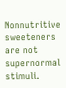Nonnutritive sweeteners are not supernormal stimuli.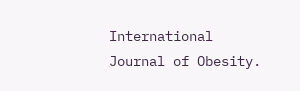International Journal of Obesity.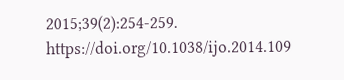2015;39(2):254-259.
https://doi.org/10.1038/ijo.2014.109